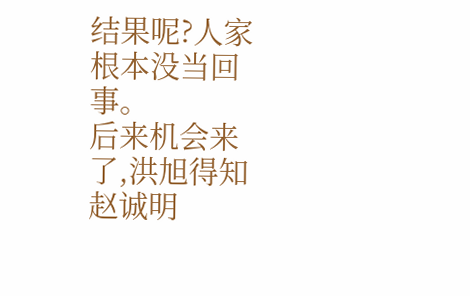结果呢?人家根本没当回事。
后来机会来了,洪旭得知赵诚明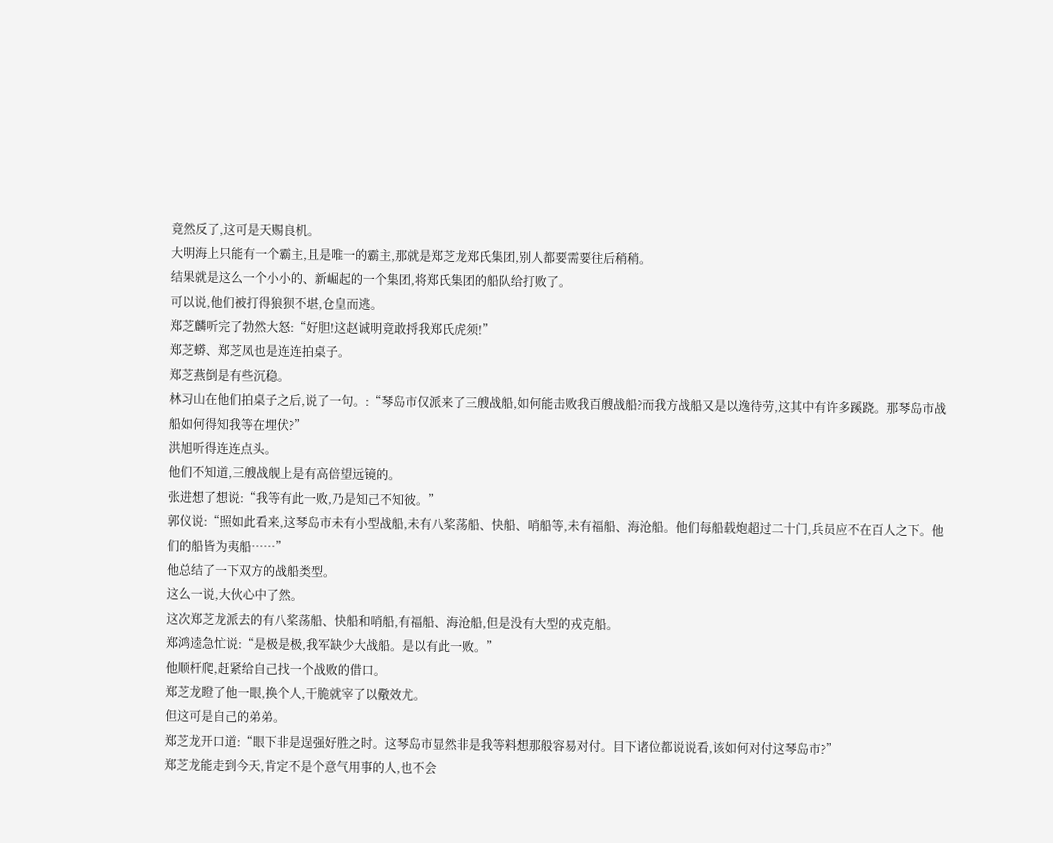竟然反了,这可是天赐良机。
大明海上只能有一个霸主,且是唯一的霸主,那就是郑芝龙郑氏集团,别人都要需要往后稍稍。
结果就是这么一个小小的、新崛起的一个集团,将郑氏集团的船队给打败了。
可以说,他们被打得狼狈不堪,仓皇而逃。
郑芝麟听完了勃然大怒:“好胆!这赵诚明竟敢捋我郑氏虎须!”
郑芝蟒、郑芝凤也是连连拍桌子。
郑芝燕倒是有些沉稳。
林习山在他们拍桌子之后,说了一句。:“琴岛市仅派来了三艘战船,如何能击败我百艘战船?而我方战船又是以逸待劳,这其中有许多蹊跷。那琴岛市战船如何得知我等在埋伏?”
洪旭听得连连点头。
他们不知道,三艘战舰上是有高倍望远镜的。
张进想了想说:“我等有此一败,乃是知己不知彼。”
郭仪说:“照如此看来,这琴岛市未有小型战船,未有八桨荡船、快船、哨船等,未有福船、海沧船。他们每船载炮超过二十门,兵员应不在百人之下。他们的船皆为夷船……”
他总结了一下双方的战船类型。
这么一说,大伙心中了然。
这次郑芝龙派去的有八桨荡船、快船和哨船,有福船、海沧船,但是没有大型的戎克船。
郑鸿逵急忙说:“是极是极,我军缺少大战船。是以有此一败。”
他顺杆爬,赶紧给自己找一个战败的借口。
郑芝龙瞪了他一眼,换个人,干脆就宰了以儆效尤。
但这可是自己的弟弟。
郑芝龙开口道:“眼下非是逞强好胜之时。这琴岛市显然非是我等料想那般容易对付。目下诸位都说说看,该如何对付这琴岛市?”
郑芝龙能走到今天,肯定不是个意气用事的人,也不会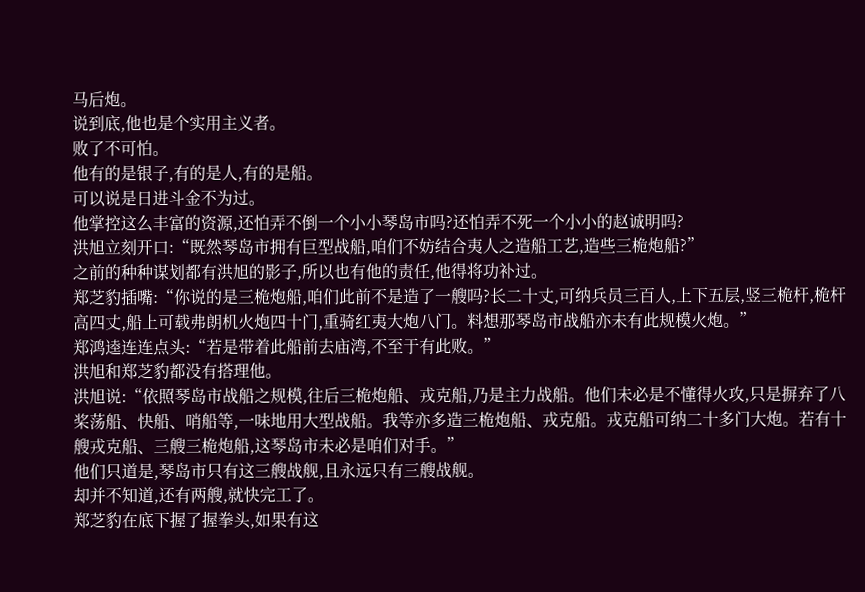马后炮。
说到底,他也是个实用主义者。
败了不可怕。
他有的是银子,有的是人,有的是船。
可以说是日进斗金不为过。
他掌控这么丰富的资源,还怕弄不倒一个小小琴岛市吗?还怕弄不死一个小小的赵诚明吗?
洪旭立刻开口:“既然琴岛市拥有巨型战船,咱们不妨结合夷人之造船工艺,造些三桅炮船?”
之前的种种谋划都有洪旭的影子,所以也有他的责任,他得将功补过。
郑芝豹插嘴:“你说的是三桅炮船,咱们此前不是造了一艘吗?长二十丈,可纳兵员三百人,上下五层,竖三桅杆,桅杆高四丈,船上可载弗朗机火炮四十门,重骑红夷大炮八门。料想那琴岛市战船亦未有此规模火炮。”
郑鸿逵连连点头:“若是带着此船前去庙湾,不至于有此败。”
洪旭和郑芝豹都没有搭理他。
洪旭说:“依照琴岛市战船之规模,往后三桅炮船、戎克船,乃是主力战船。他们未必是不懂得火攻,只是摒弃了八桨荡船、快船、哨船等,一味地用大型战船。我等亦多造三桅炮船、戎克船。戎克船可纳二十多门大炮。若有十艘戎克船、三艘三桅炮船,这琴岛市未必是咱们对手。”
他们只道是,琴岛市只有这三艘战舰,且永远只有三艘战舰。
却并不知道,还有两艘,就快完工了。
郑芝豹在底下握了握拳头,如果有这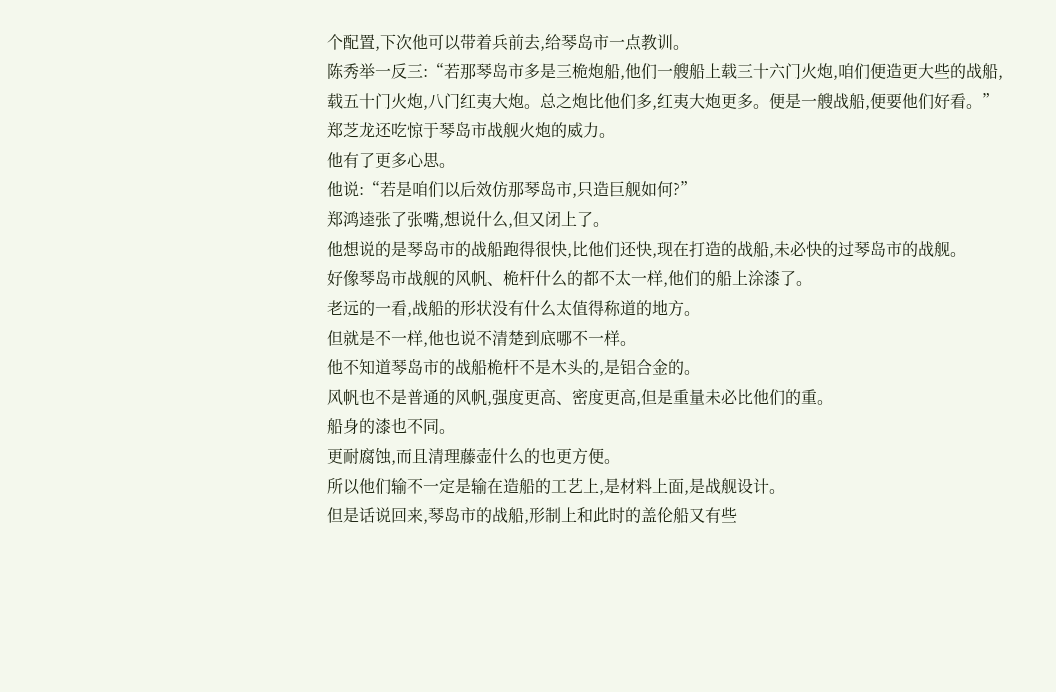个配置,下次他可以带着兵前去,给琴岛市一点教训。
陈秀举一反三:“若那琴岛市多是三桅炮船,他们一艘船上载三十六门火炮,咱们便造更大些的战船,载五十门火炮,八门红夷大炮。总之炮比他们多,红夷大炮更多。便是一艘战船,便要他们好看。”
郑芝龙还吃惊于琴岛市战舰火炮的威力。
他有了更多心思。
他说:“若是咱们以后效仿那琴岛市,只造巨舰如何?”
郑鸿逵张了张嘴,想说什么,但又闭上了。
他想说的是琴岛市的战船跑得很快,比他们还快,现在打造的战船,未必快的过琴岛市的战舰。
好像琴岛市战舰的风帆、桅杆什么的都不太一样,他们的船上涂漆了。
老远的一看,战船的形状没有什么太值得称道的地方。
但就是不一样,他也说不清楚到底哪不一样。
他不知道琴岛市的战船桅杆不是木头的,是铝合金的。
风帆也不是普通的风帆,强度更高、密度更高,但是重量未必比他们的重。
船身的漆也不同。
更耐腐蚀,而且清理藤壶什么的也更方便。
所以他们输不一定是输在造船的工艺上,是材料上面,是战舰设计。
但是话说回来,琴岛市的战船,形制上和此时的盖伦船又有些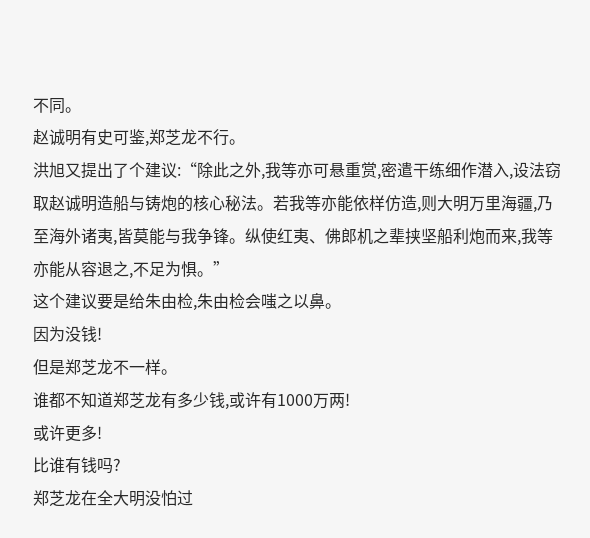不同。
赵诚明有史可鉴,郑芝龙不行。
洪旭又提出了个建议:“除此之外,我等亦可悬重赏,密遣干练细作潜入,设法窃取赵诚明造船与铸炮的核心秘法。若我等亦能依样仿造,则大明万里海疆,乃至海外诸夷,皆莫能与我争锋。纵使红夷、佛郎机之辈挟坚船利炮而来,我等亦能从容退之,不足为惧。”
这个建议要是给朱由检,朱由检会嗤之以鼻。
因为没钱!
但是郑芝龙不一样。
谁都不知道郑芝龙有多少钱,或许有1000万两!
或许更多!
比谁有钱吗?
郑芝龙在全大明没怕过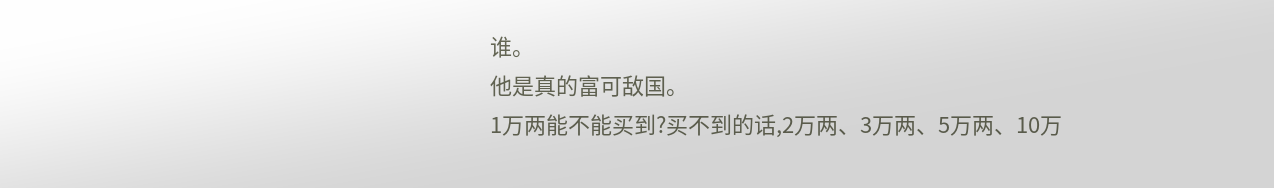谁。
他是真的富可敌国。
1万两能不能买到?买不到的话,2万两、3万两、5万两、10万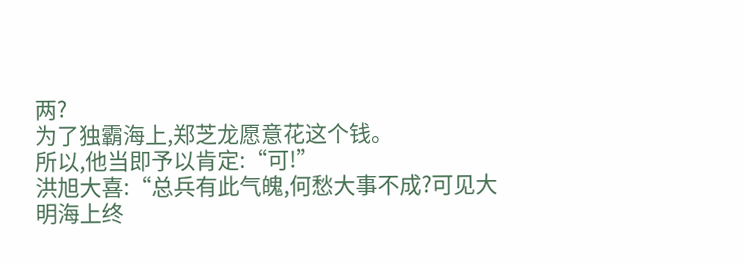两?
为了独霸海上,郑芝龙愿意花这个钱。
所以,他当即予以肯定:“可!”
洪旭大喜:“总兵有此气魄,何愁大事不成?可见大明海上终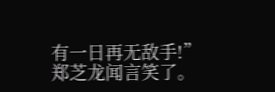有一日再无敌手!”
郑芝龙闻言笑了。